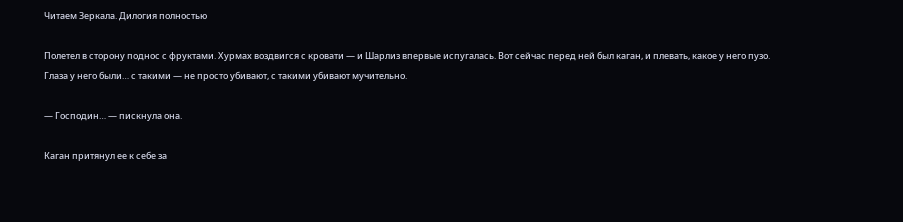Читаем Зеркала. Дилогия полностью

Полетел в сторону поднос с фруктами. Хурмах воздвигся с кровати — и Шарлиз впервые испугалась. Вот сейчас перед ней был каган, и плевать, какое у него пузо. Глаза у него были… с такими — не просто убивают, с такими убивают мучительно.

— Господин… — пискнула она.

Каган притянул ее к себе за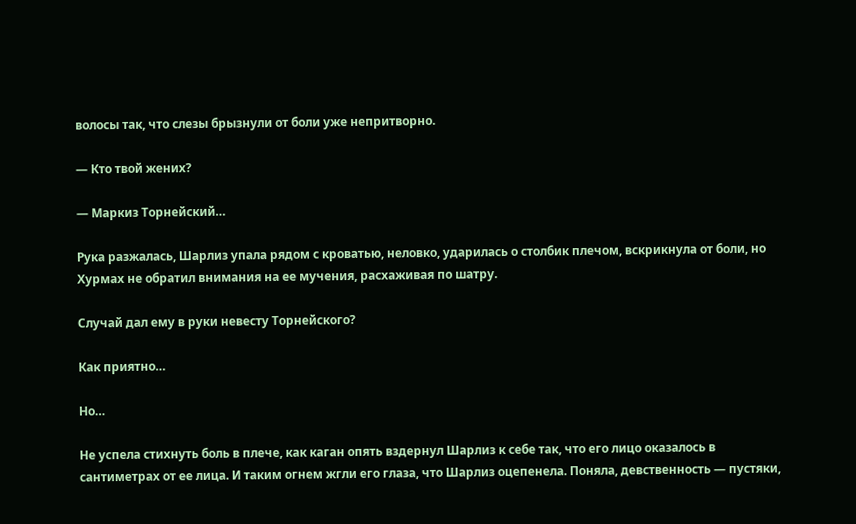волосы так, что слезы брызнули от боли уже непритворно.

— Кто твой жених?

— Маркиз Торнейский…

Рука разжалась, Шарлиз упала рядом с кроватью, неловко, ударилась о столбик плечом, вскрикнула от боли, но Хурмах не обратил внимания на ее мучения, расхаживая по шатру.

Случай дал ему в руки невесту Торнейского?

Как приятно…

Но…

Не успела стихнуть боль в плече, как каган опять вздернул Шарлиз к себе так, что его лицо оказалось в сантиметрах от ее лица. И таким огнем жгли его глаза, что Шарлиз оцепенела. Поняла, девственность — пустяки,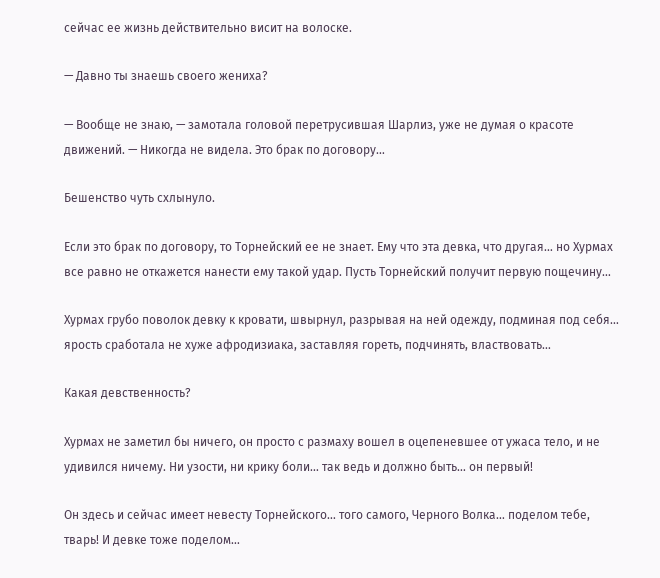сейчас ее жизнь действительно висит на волоске.

— Давно ты знаешь своего жениха?

— Вообще не знаю, — замотала головой перетрусившая Шарлиз, уже не думая о красоте движений. — Никогда не видела. Это брак по договору…

Бешенство чуть схлынуло.

Если это брак по договору, то Торнейский ее не знает. Ему что эта девка, что другая… но Хурмах все равно не откажется нанести ему такой удар. Пусть Торнейский получит первую пощечину…

Хурмах грубо поволок девку к кровати, швырнул, разрывая на ней одежду, подминая под себя… ярость сработала не хуже афродизиака, заставляя гореть, подчинять, властвовать…

Какая девственность?

Хурмах не заметил бы ничего, он просто с размаху вошел в оцепеневшее от ужаса тело, и не удивился ничему. Ни узости, ни крику боли… так ведь и должно быть… он первый!

Он здесь и сейчас имеет невесту Торнейского… того самого, Черного Волка… поделом тебе, тварь! И девке тоже поделом…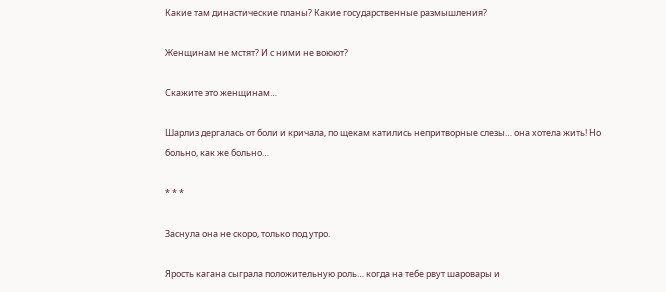Какие там династические планы? Какие государственные размышления?

Женщинам не мстят? И с ними не воюют?

Скажите это женщинам…

Шарлиз дергалась от боли и кричала, по щекам катились непритворные слезы… она хотела жить! Но больно, как же больно…

* * *

Заснула она не скоро, только под утро.

Ярость кагана сыграла положительную роль… когда на тебе рвут шаровары и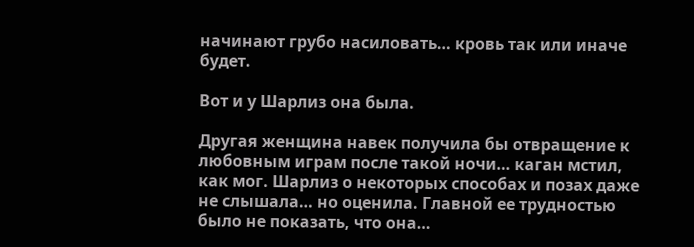начинают грубо насиловать… кровь так или иначе будет.

Вот и у Шарлиз она была.

Другая женщина навек получила бы отвращение к любовным играм после такой ночи… каган мстил, как мог. Шарлиз о некоторых способах и позах даже не слышала… но оценила. Главной ее трудностью было не показать, что она…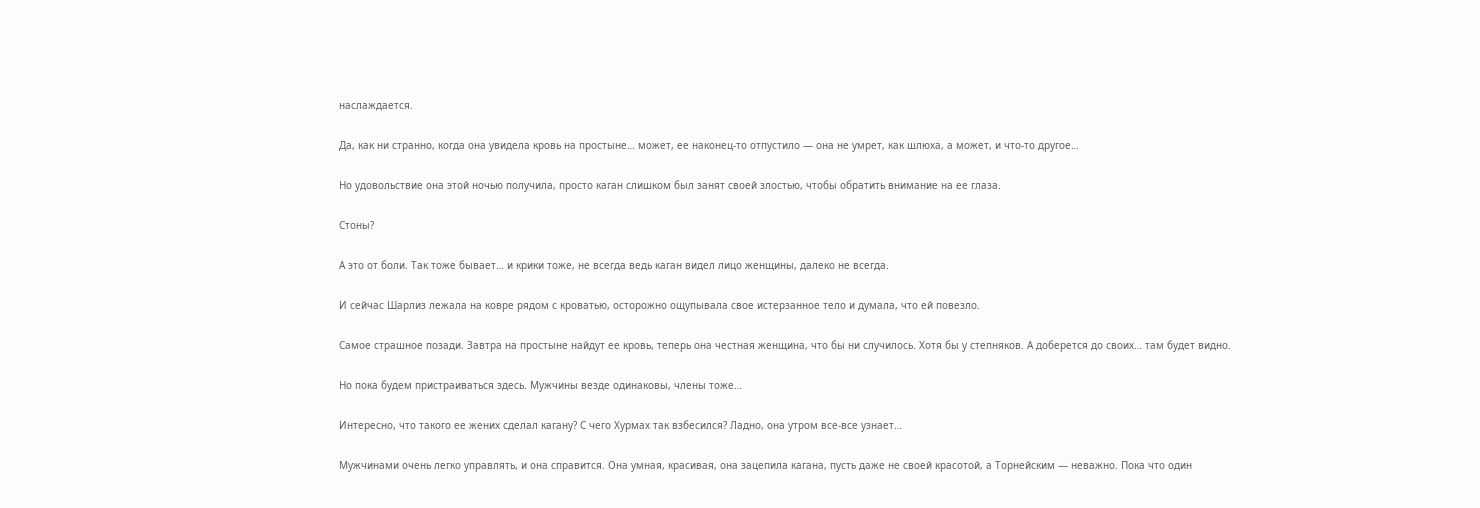наслаждается.

Да, как ни странно, когда она увидела кровь на простыне… может, ее наконец-то отпустило — она не умрет, как шлюха, а может, и что-то другое…

Но удовольствие она этой ночью получила, просто каган слишком был занят своей злостью, чтобы обратить внимание на ее глаза.

Стоны?

А это от боли. Так тоже бывает… и крики тоже, не всегда ведь каган видел лицо женщины, далеко не всегда.

И сейчас Шарлиз лежала на ковре рядом с кроватью, осторожно ощупывала свое истерзанное тело и думала, что ей повезло.

Самое страшное позади. Завтра на простыне найдут ее кровь, теперь она честная женщина, что бы ни случилось. Хотя бы у степняков. А доберется до своих… там будет видно.

Но пока будем пристраиваться здесь. Мужчины везде одинаковы, члены тоже…

Интересно, что такого ее жених сделал кагану? С чего Хурмах так взбесился? Ладно, она утром все-все узнает…

Мужчинами очень легко управлять, и она справится. Она умная, красивая, она зацепила кагана, пусть даже не своей красотой, а Торнейским — неважно. Пока что один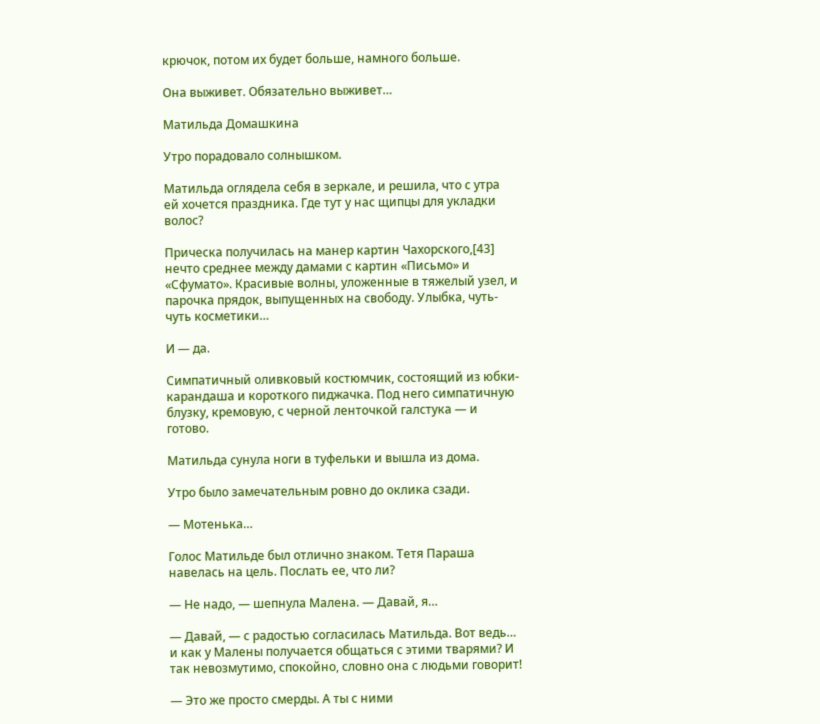крючок, потом их будет больше, намного больше.

Она выживет. Обязательно выживет…

Матильда Домашкина

Утро порадовало солнышком.

Матильда оглядела себя в зеркале, и решила, что с утра ей хочется праздника. Где тут у нас щипцы для укладки волос?

Прическа получилась на манер картин Чахорского,[43] нечто среднее между дамами с картин «Письмо» и «Сфумато». Красивые волны, уложенные в тяжелый узел, и парочка прядок, выпущенных на свободу. Улыбка, чуть-чуть косметики…

И — да.

Симпатичный оливковый костюмчик, состоящий из юбки-карандаша и короткого пиджачка. Под него симпатичную блузку, кремовую, с черной ленточкой галстука — и готово.

Матильда сунула ноги в туфельки и вышла из дома.

Утро было замечательным ровно до оклика сзади.

— Мотенька…

Голос Матильде был отлично знаком. Тетя Параша навелась на цель. Послать ее, что ли?

— Не надо, — шепнула Малена. — Давай, я…

— Давай, — с радостью согласилась Матильда. Вот ведь… и как у Малены получается общаться с этими тварями? И так невозмутимо, спокойно, словно она с людьми говорит!

— Это же просто смерды. А ты с ними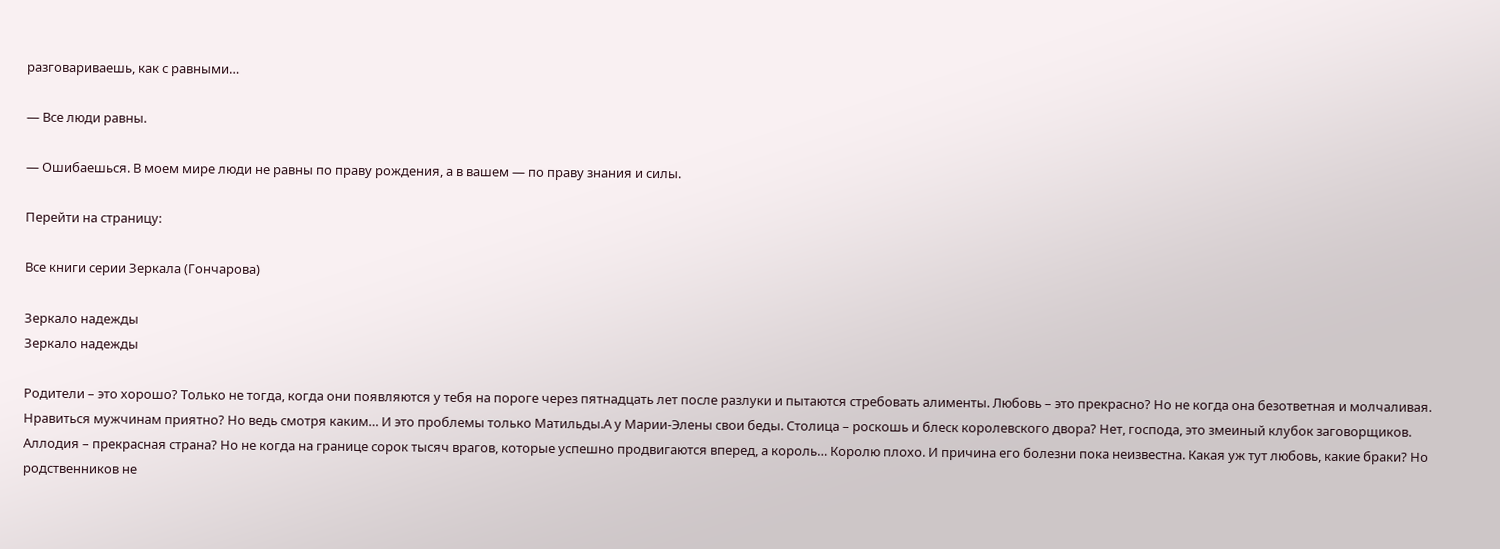разговариваешь, как с равными…

— Все люди равны.

— Ошибаешься. В моем мире люди не равны по праву рождения, а в вашем — по праву знания и силы.

Перейти на страницу:

Все книги серии Зеркала (Гончарова)

Зеркало надежды
Зеркало надежды

Родители – это хорошо? Только не тогда, когда они появляются у тебя на пороге через пятнадцать лет после разлуки и пытаются стребовать алименты. Любовь – это прекрасно? Но не когда она безответная и молчаливая. Нравиться мужчинам приятно? Но ведь смотря каким… И это проблемы только Матильды.А у Марии-Элены свои беды. Столица – роскошь и блеск королевского двора? Нет, господа, это змеиный клубок заговорщиков. Аллодия – прекрасная страна? Но не когда на границе сорок тысяч врагов, которые успешно продвигаются вперед, а король… Королю плохо. И причина его болезни пока неизвестна. Какая уж тут любовь, какие браки? Но родственников не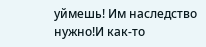уймешь! Им наследство нужно!И как-то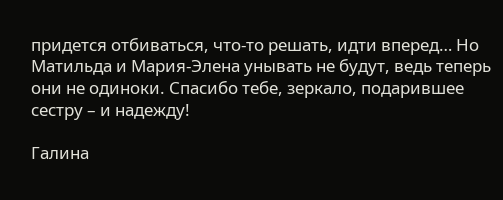придется отбиваться, что-то решать, идти вперед… Но Матильда и Мария-Элена унывать не будут, ведь теперь они не одиноки. Спасибо тебе, зеркало, подарившее сестру – и надежду!

Галина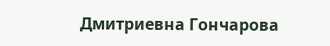Дмитриевна Гончарова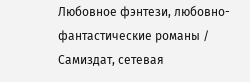Любовное фэнтези, любовно-фантастические романы / Самиздат, сетевая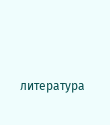литература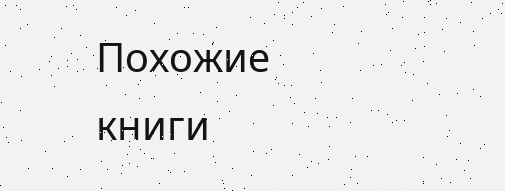Похожие книги